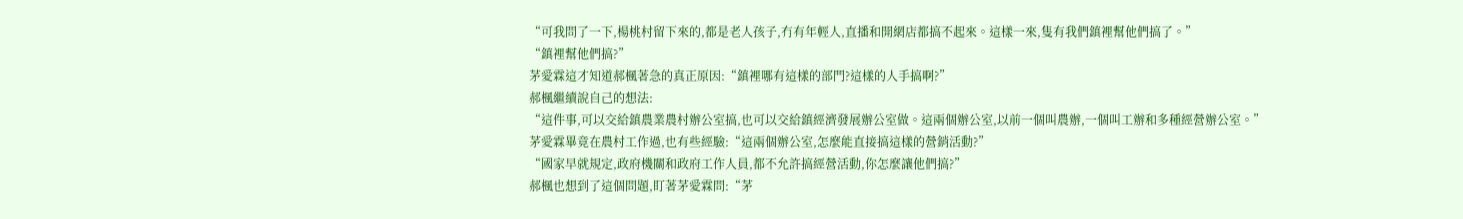“可我問了一下,楊桃村留下來的,都是老人孩子,冇有年輕人,直播和開網店都搞不起來。這樣一來,隻有我們鎮裡幫他們搞了。”
“鎮裡幫他們搞?”
茅愛霖這才知道郝楓著急的真正原因:“鎮裡哪有這樣的部門?這樣的人手搞啊?”
郝楓繼續說自己的想法:
“這件事,可以交給鎮農業農村辦公室搞,也可以交給鎮經濟發展辦公室做。這兩個辦公室,以前一個叫農辦,一個叫工辦和多種經營辦公室。”
茅愛霖畢竟在農村工作過,也有些經驗:“這兩個辦公室,怎麼能直接搞這樣的營銷活動?”
“國家早就規定,政府機關和政府工作人員,都不允許搞經營活動,你怎麼讓他們搞?”
郝楓也想到了這個問題,盯著茅愛霖問:“茅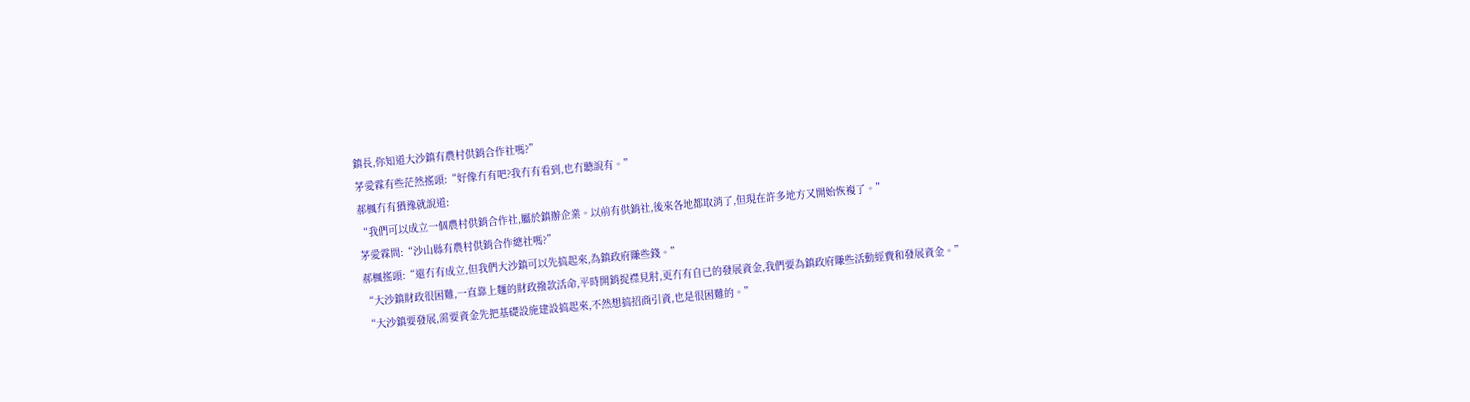鎮長,你知道大沙鎮有農村供銷合作社嗎?”
茅愛霖有些茫然搖頭:“好像冇有吧?我冇有看到,也冇聽說有。”
郝楓冇有猶豫就說道:
“我們可以成立一個農村供銷合作社,屬於鎮辦企業。以前有供銷社,後來各地都取消了,但現在許多地方又開始恢複了。”
茅愛霖問:“沙山縣有農村供銷合作總社嗎?”
郝楓搖頭:“還冇有成立,但我們大沙鎮可以先搞起來,為鎮政府賺些錢。”
“大沙鎮財政很困難,一直靠上麵的財政撥款活命,平時開銷捉襟見肘,更冇有自已的發展資金,我們要為鎮政府賺些活動經費和發展資金。”
“大沙鎮要發展,需要資金先把基礎設施建設搞起來,不然想搞招商引資,也是很困難的。”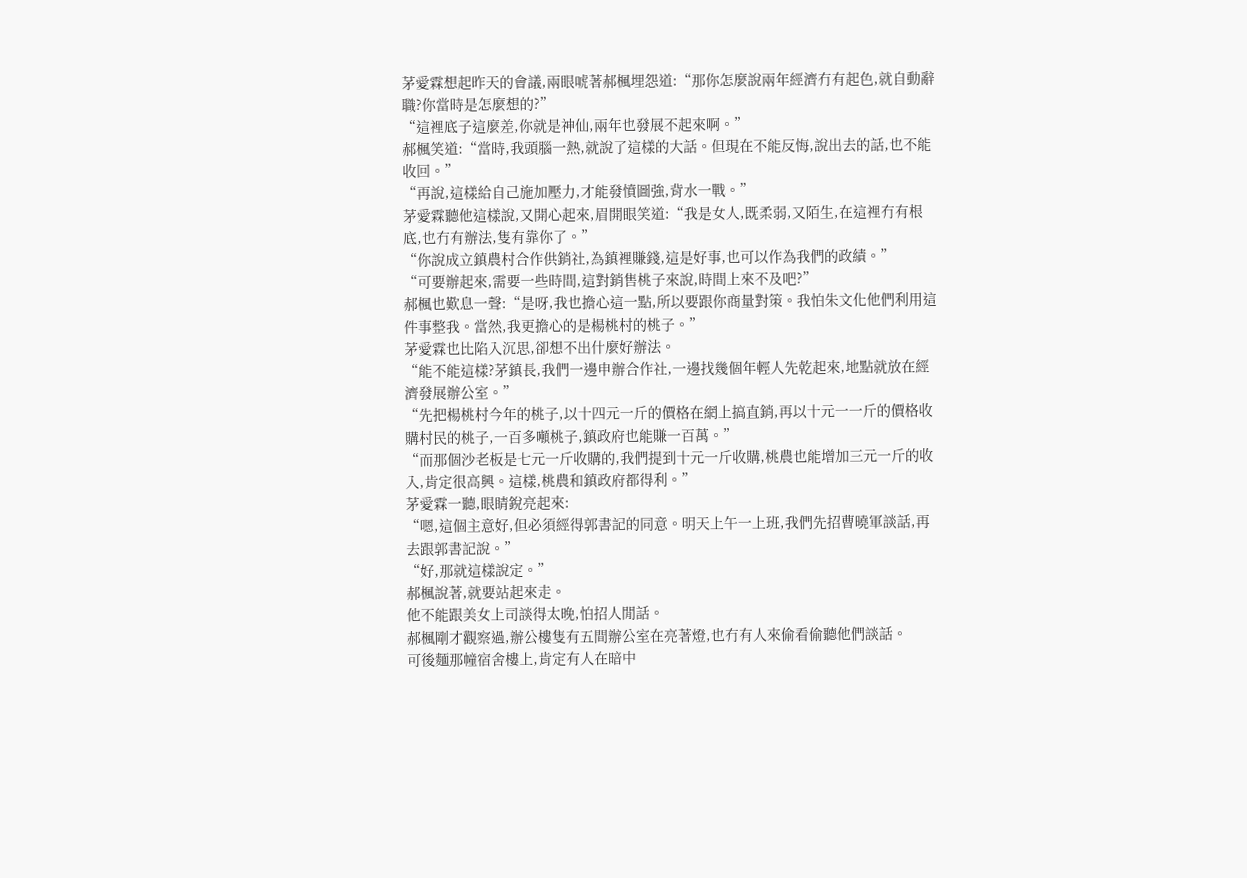茅愛霖想起昨天的會議,兩眼唬著郝楓埋怨道:“那你怎麼說兩年經濟冇有起色,就自動辭職?你當時是怎麼想的?”
“這裡底子這麼差,你就是神仙,兩年也發展不起來啊。”
郝楓笑道:“當時,我頭腦一熱,就說了這樣的大話。但現在不能反悔,說出去的話,也不能收回。”
“再說,這樣給自己施加壓力,才能發憤圖強,背水一戰。”
茅愛霖聽他這樣說,又開心起來,眉開眼笑道:“我是女人,既柔弱,又陌生,在這裡冇有根底,也冇有辦法,隻有靠你了。”
“你說成立鎮農村合作供銷社,為鎮裡賺錢,這是好事,也可以作為我們的政績。”
“可要辦起來,需要一些時間,這對銷售桃子來說,時間上來不及吧?”
郝楓也歎息一聲:“是呀,我也擔心這一點,所以要跟你商量對策。我怕朱文化他們利用這件事整我。當然,我更擔心的是楊桃村的桃子。”
茅愛霖也比陷入沉思,卻想不出什麼好辦法。
“能不能這樣?茅鎮長,我們一邊申辦合作社,一邊找幾個年輕人先乾起來,地點就放在經濟發展辦公室。”
“先把楊桃村今年的桃子,以十四元一斤的價格在網上搞直銷,再以十元一一斤的價格收購村民的桃子,一百多噸桃子,鎮政府也能賺一百萬。”
“而那個沙老板是七元一斤收購的,我們提到十元一斤收購,桃農也能增加三元一斤的收入,肯定很高興。這樣,桃農和鎮政府都得利。”
茅愛霖一聽,眼睛銳亮起來:
“嗯,這個主意好,但必須經得郭書記的同意。明天上午一上班,我們先招曹曉軍談話,再去跟郭書記說。”
“好,那就這樣說定。”
郝楓說著,就要站起來走。
他不能跟美女上司談得太晚,怕招人閒話。
郝楓剛才觀察過,辦公樓隻有五間辦公室在亮著燈,也冇有人來偷看偷聽他們談話。
可後麵那幢宿舍樓上,肯定有人在暗中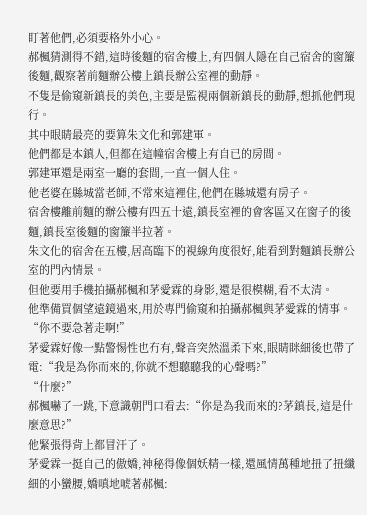盯著他們,必須要格外小心。
郝楓猜測得不錯,這時後麵的宿舍樓上,有四個人隱在自己宿舍的窗簾後麵,觀察著前麵辦公樓上鎮長辦公室裡的動靜。
不隻是偷窺新鎮長的美色,主要是監視兩個新鎮長的動靜,想抓他們現行。
其中眼睛最亮的要算朱文化和郭建軍。
他們都是本鎮人,但都在這幢宿舍樓上有自已的房間。
郭建軍還是兩室一廳的套間,一直一個人住。
他老婆在縣城當老師,不常來這裡住,他們在縣城還有房子。
宿舍樓離前麵的辦公樓有四五十遠,鎮長室裡的會客區又在窗子的後麵,鎮長室後麵的窗簾半拉著。
朱文化的宿舍在五樓,居高臨下的視線角度很好,能看到對麵鎮長辦公室的門內情景。
但他要用手機拍攝郝楓和茅愛霖的身影,還是很模糊,看不太清。
他準備買個望遠鏡過來,用於專門偷窺和拍攝郝楓與茅愛霖的情事。
“你不要急著走啊!”
茅愛霖好像一點警惕性也冇有,聲音突然溫柔下來,眼睛眯細後也帶了電:“我是為你而來的,你就不想聽聽我的心聲嗎?”
“什麼?”
郝楓嚇了一跳,下意識朝門口看去:“你是為我而來的?茅鎮長,這是什麼意思?”
他緊張得背上都冒汗了。
茅愛霖一挺自己的傲嬌,神秘得像個妖精一樣,還風情萬種地扭了扭纖細的小蠻腰,嬌嗔地唬著郝楓: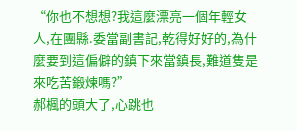“你也不想想?我這麼漂亮一個年輕女人,在團縣.委當副書記,乾得好好的,為什麼要到這偏僻的鎮下來當鎮長,難道隻是來吃苦鍛煉嗎?”
郝楓的頭大了,心跳也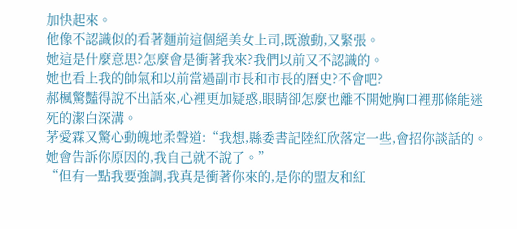加快起來。
他像不認識似的看著麵前這個絕美女上司,既激動,又緊張。
她這是什麼意思?怎麼會是衝著我來?我們以前又不認識的。
她也看上我的帥氣和以前當過副市長和市長的曆史?不會吧?
郝楓驚豔得說不出話來,心裡更加疑惑,眼睛卻怎麼也離不開她胸口裡那條能迷死的潔白深溝。
茅愛霖又驚心動魄地柔聲道:“我想,縣委書記陸紅欣落定一些,會招你談話的。她會告訴你原因的,我自己就不說了。”
“但有一點我要強調,我真是衝著你來的,是你的盟友和紅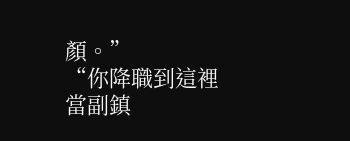顏。”
“你降職到這裡當副鎮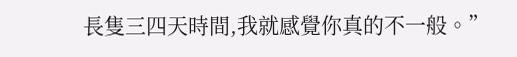長隻三四天時間,我就感覺你真的不一般。”